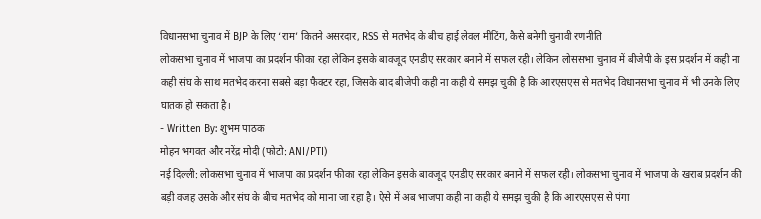विधानसभा चुनाव में BJP के लिए ‘राम’ कितने असरदार, RSS से मतभेद के बीच हाई लेवल मीटिंग, कैसे बनेगी चुनावी रणनीति
लोकसभा चुनाव में भाजपा का प्रदर्शन फीका रहा लेकिन इसके बावजूद एनडीए सरकार बनाने में सफल रही। लेकिन लोससभा चुनाव में बीजेपी के इस प्रदर्शन में कही ना कही संघ के साथ मतभेद करना सबसे बड़ा फैक्टर रहा, जिसके बाद बीजेपी कही ना कही ये समझ चुकी है कि आरएसएस से मतभेद विधानसभा चुनाव में भी उनके लिए घातक हो सकता है।
- Written By: शुभम पाठक
मोहन भगवत और नरेंद्र मोदी (फोटो: ANI/PTI)
नई दिल्ली: लोकसभा चुनाव में भाजपा का प्रदर्शन फीका रहा लेकिन इसके बावजूद एनडीए सरकार बनाने में सफल रही। लोकसभा चुनाव में भाजपा के खराब प्रदर्शन की बड़ी वजह उसके और संघ के बीच मतभेद को माना जा रहा है। ऐसे में अब भाजपा कही ना कही ये समझ चुकी है कि आरएसएस से पंगा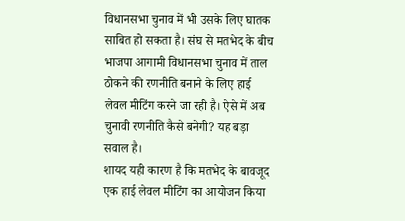विधानसभा चुनाव में भी उसके लिए घातक साबित हो सकता है। संघ से मतभेद के बीच भाजपा आगामी विधानसभा चुनाव में ताल ठोकने की रणनीति बनाने के लिए हाई लेवल मीटिंग करने जा रही है। ऐसे में अब चुनावी रणनीति कैसे बनेगी? यह बड़ा सवाल है।
शायद यही कारण है कि मतभेद के बावजूद एक हाई लेवल मीटिंग का आयोजन किया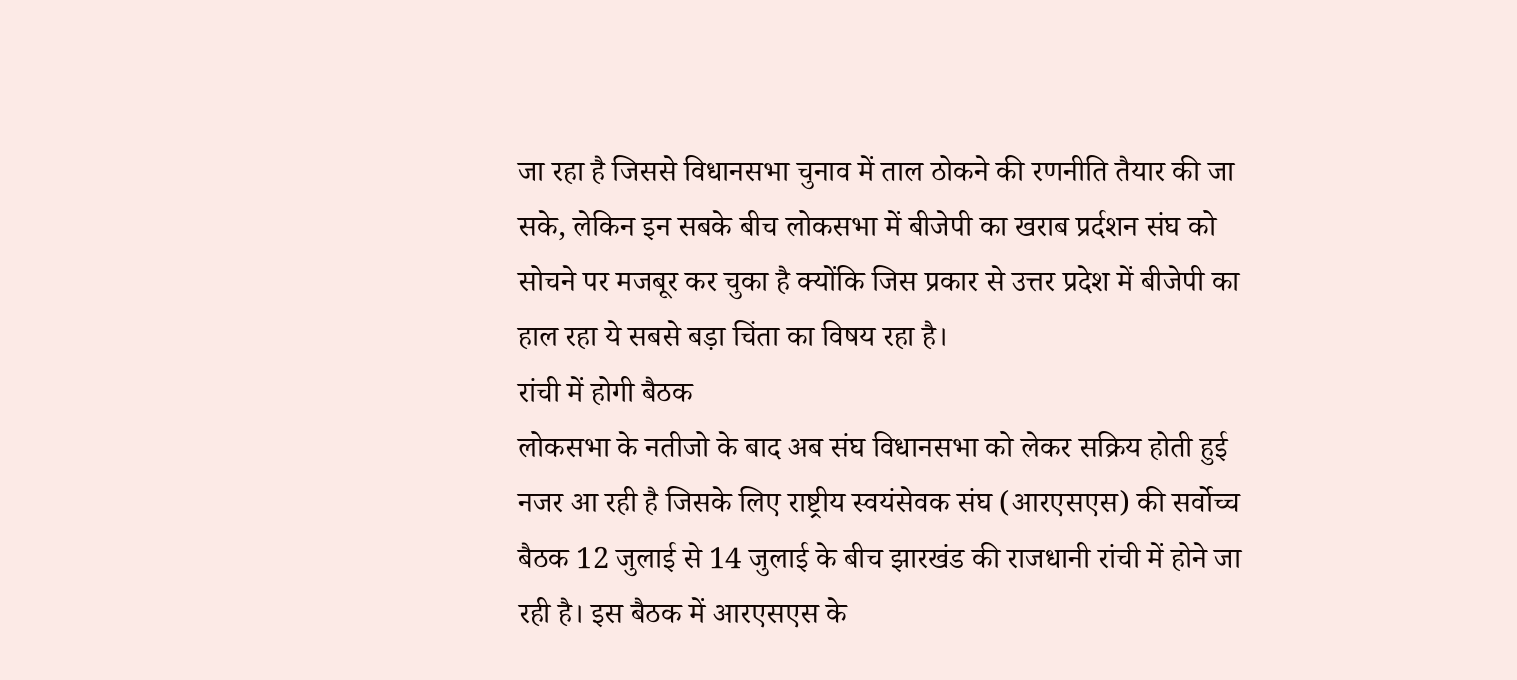जा रहा है जिससे विधानसभा चुनाव में ताल ठोकने की रणनीति तैयार की जा सके, लेकिन इन सबके बीच लोकसभा में बीजेपी का खराब प्रर्दशन संघ को सोचने पर मजबूर कर चुका है क्योंकि जिस प्रकार से उत्तर प्रदेश में बीजेपी का हाल रहा ये सबसे बड़ा चिंता का विषय रहा है।
रांची में होगी बैठक
लोकसभा के नतीजो के बाद अब संघ विधानसभा को लेकर सक्रिय होती हुई नजर आ रही है जिसके लिए राष्ट्रीय स्वयंसेवक संघ (आरएसएस) की सर्वोच्च बैठक 12 जुलाई से 14 जुलाई के बीच झारखंड की राजधानी रांची में होने जा रही है। इस बैठक में आरएसएस के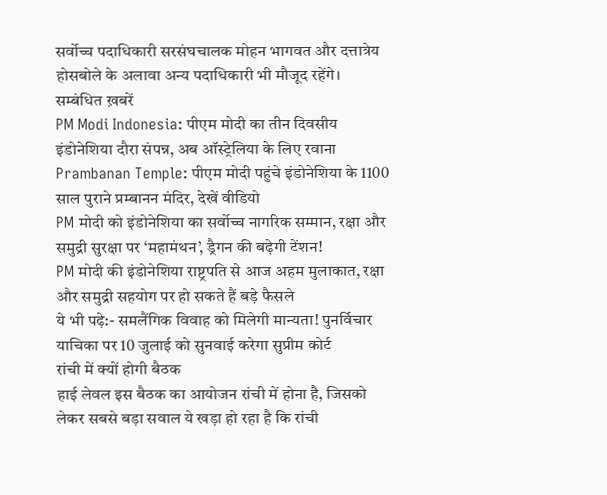सर्वोच्च पदाधिकारी सरसंघचालक मोहन भागवत और दत्तात्रेय होसबोले के अलावा अन्य पदाधिकारी भी मौजूद रहेंगे।
सम्बंधित ख़बरें
PM Modi Indonesia: पीएम मोदी का तीन दिवसीय इंडोनेशिया दौरा संपन्न, अब ऑस्ट्रेलिया के लिए रवाना
Prambanan Temple: पीएम मोदी पहुंचे इंडोनेशिया के 1100 साल पुराने प्रम्बानन मंदिर, देखें वीडियो
PM मोदी को इंडोनेशिया का सर्वोच्च नागरिक सम्मान, रक्षा और समुद्री सुरक्षा पर ‘महामंथन’, ड्रैगन की बढ़ेगी टेंशन!
PM मोदी की इंडोनेशिया राष्ट्रपति से आज अहम मुलाकात, रक्षा और समुद्री सहयोग पर हो सकते हैं बड़े फैसले
ये भी पढ़े:- समलैंगिक विवाह को मिलेगी मान्यता! पुनर्विचार याचिका पर 10 जुलाई को सुनवाई करेगा सुप्रीम कोर्ट
रांची में क्यों होगी बैठक
हाई लेवल इस बैठक का आयोजन रांची में होना है, जिसको लेकर सबसे बड़ा सवाल ये खड़ा हो रहा है कि रांची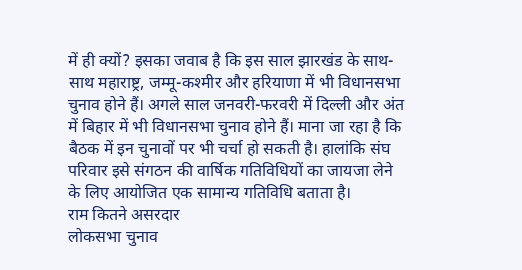में ही क्यों? इसका जवाब है कि इस साल झारखंड के साथ-साथ महाराष्ट्र, जम्मू-कश्मीर और हरियाणा में भी विधानसभा चुनाव होने हैं। अगले साल जनवरी-फरवरी में दिल्ली और अंत में बिहार में भी विधानसभा चुनाव होने हैं। माना जा रहा है कि बैठक में इन चुनावों पर भी चर्चा हो सकती है। हालांकि संघ परिवार इसे संगठन की वार्षिक गतिविधियों का जायजा लेने के लिए आयोजित एक सामान्य गतिविधि बताता है।
राम कितने असरदार
लोकसभा चुनाव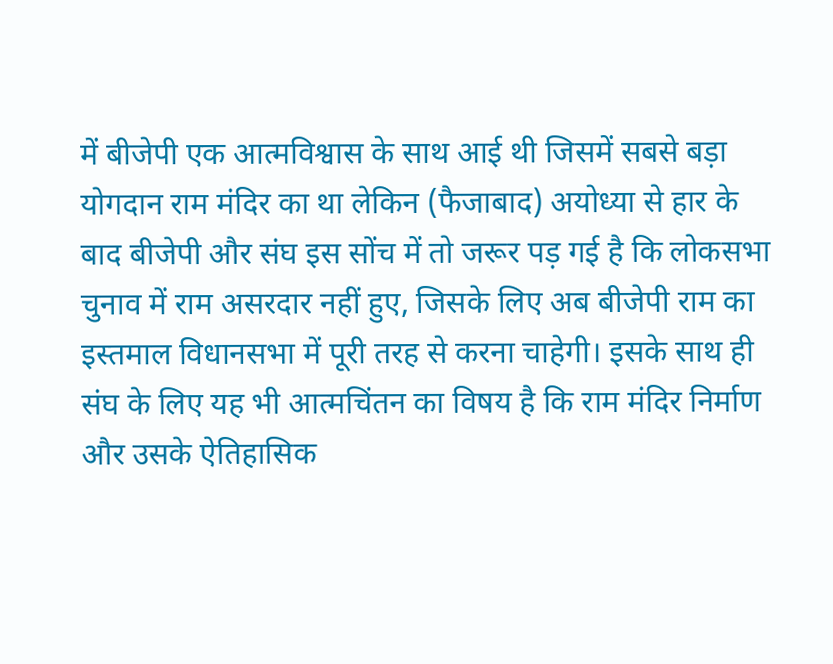में बीजेपी एक आत्मविश्वास के साथ आई थी जिसमें सबसे बड़ा योगदान राम मंदिर का था लेकिन (फैजाबाद) अयोध्या से हार के बाद बीजेपी और संघ इस सोंच में तो जरूर पड़ गई है कि लोकसभा चुनाव में राम असरदार नहीं हुए, जिसके लिए अब बीजेपी राम का इस्तमाल विधानसभा में पूरी तरह से करना चाहेगी। इसके साथ ही संघ के लिए यह भी आत्मचिंतन का विषय है कि राम मंदिर निर्माण और उसके ऐतिहासिक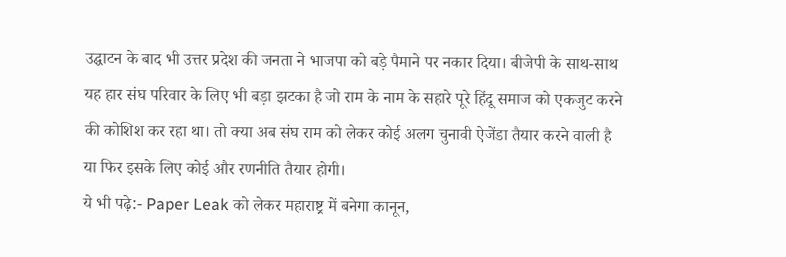उद्घाटन के बाद भी उत्तर प्रदेश की जनता ने भाजपा को बड़े पैमाने पर नकार दिया। बीजेपी के साथ-साथ यह हार संघ परिवार के लिए भी बड़ा झटका है जो राम के नाम के सहारे पूरे हिंदू समाज को एकजुट करने की कोशिश कर रहा था। तो क्या अब संघ राम को लेकर कोई अलग चुनावी ऐजेंडा तैयार करने वाली है या फिर इसके लिए कोई और रणनीति तैयार होगी।
ये भी पढ़े:- Paper Leak को लेकर महाराष्ट्र में बनेगा कानून,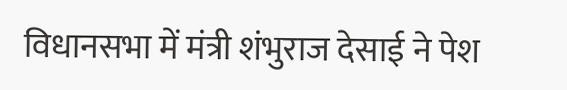विधानसभा में मंत्री शंभुराज देसाई ने पेश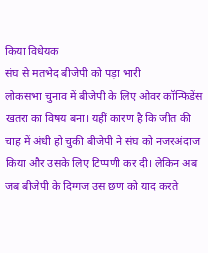किया विधेयक
संघ से मतभेद बीजेपी को पड़ा भारी
लोकसभा चुनाव में बीजेपी के लिए ओवर कॉन्फिडेंस खतरा का विषय बना। यहीं कारण है कि जीत की चाह में अंधी हो चुकी बीजेपी ने संघ को नजरअंदाज किया और उसके लिए टिप्पणी कर दी। लेकिन अब जब बीजेपी के दिग्गज उस छण को याद करते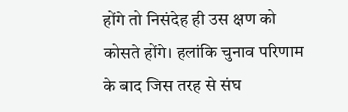होंगे तो निसंदेह ही उस क्षण को कोसते होंगे। हलांकि चुनाव परिणाम के बाद जिस तरह से संघ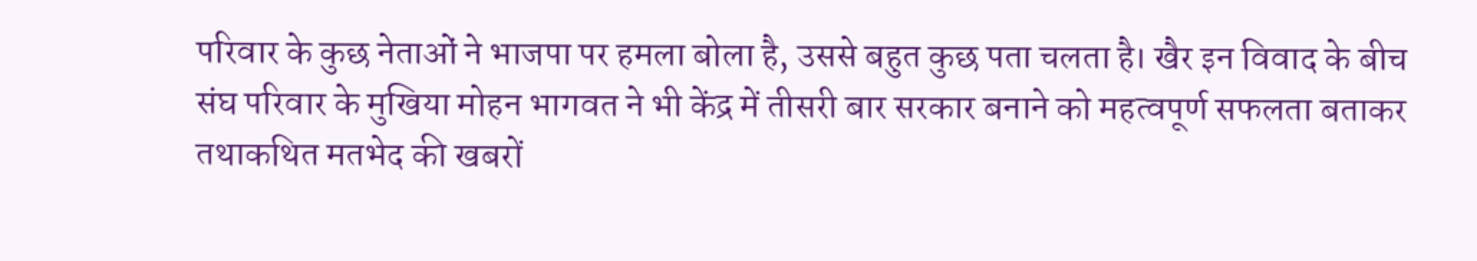परिवार के कुछ नेताओं ने भाजपा पर हमला बोला है, उससे बहुत कुछ पता चलता है। खैर इन विवाद के बीच संघ परिवार के मुखिया मोहन भागवत ने भी केंद्र में तीसरी बार सरकार बनाने को महत्वपूर्ण सफलता बताकर तथाकथित मतभेद की खबरों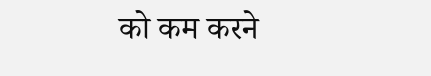को कम करने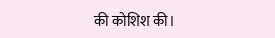की कोशिश की।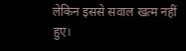लेकिन इससे सवाल खत्म नहीं हुए।